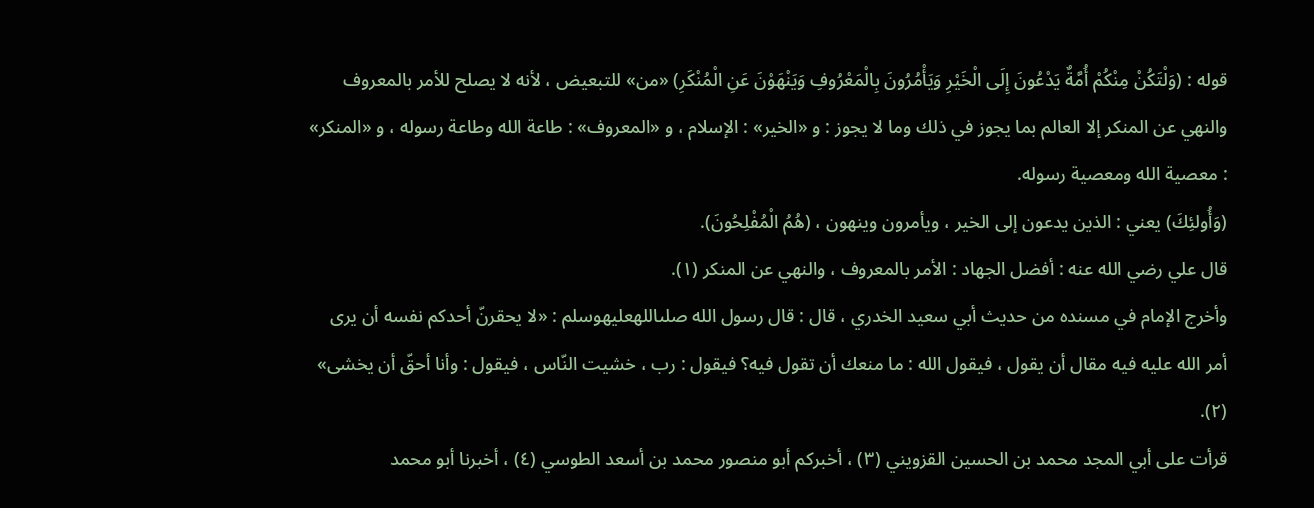قوله : (وَلْتَكُنْ مِنْكُمْ أُمَّةٌ يَدْعُونَ إِلَى الْخَيْرِ وَيَأْمُرُونَ بِالْمَعْرُوفِ وَيَنْهَوْنَ عَنِ الْمُنْكَرِ) «من» للتبعيض ، لأنه لا يصلح للأمر بالمعروف والنهي عن المنكر إلا العالم بما يجوز في ذلك وما لا يجوز : و «الخير» : الإسلام ، و «المعروف» : طاعة الله وطاعة رسوله ، و «المنكر» : معصية الله ومعصية رسوله.
(وَأُولئِكَ) يعني : الذين يدعون إلى الخير ، ويأمرون وينهون ، (هُمُ الْمُفْلِحُونَ).
قال علي رضي الله عنه : أفضل الجهاد : الأمر بالمعروف ، والنهي عن المنكر (١).
وأخرج الإمام في مسنده من حديث أبي سعيد الخدري ، قال : قال رسول الله صلىاللهعليهوسلم : «لا يحقرنّ أحدكم نفسه أن يرى أمر الله عليه فيه مقال أن يقول ، فيقول الله : ما منعك أن تقول فيه؟ فيقول : رب ، خشيت النّاس ، فيقول : وأنا أحقّ أن يخشى» (٢).
قرأت على أبي المجد محمد بن الحسين القزويني (٣) ، أخبركم أبو منصور محمد بن أسعد الطوسي (٤) ، أخبرنا أبو محمد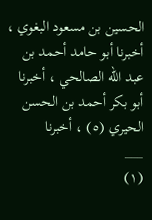الحسين بن مسعود البغوي ، أخبرنا أبو حامد أحمد بن عبد الله الصالحي ، أخبرنا أبو بكر أحمد بن الحسن الحيري (٥) ، أخبرنا
___
(١)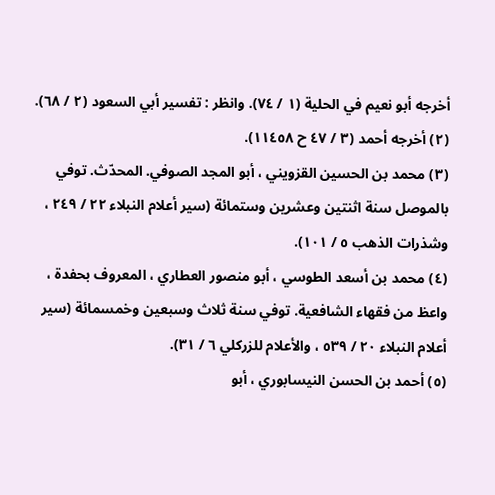أخرجه أبو نعيم في الحلية (١ / ٧٤). وانظر : تفسير أبي السعود (٢ / ٦٨).
(٢) أخرجه أحمد (٣ / ٤٧ ح ١١٤٥٨).
(٣) محمد بن الحسين القزويني ، أبو المجد الصوفي. المحدّث. توفي بالموصل سنة اثنتين وعشرين وستمائة (سير أعلام النبلاء ٢٢ / ٢٤٩ ، وشذرات الذهب ٥ / ١٠١).
(٤) محمد بن أسعد الطوسي ، أبو منصور العطاري ، المعروف بحفدة ، واعظ من فقهاء الشافعية. توفي سنة ثلاث وسبعين وخمسمائة (سير أعلام النبلاء ٢٠ / ٥٣٩ ، والأعلام للزركلي ٦ / ٣١).
(٥) أحمد بن الحسن النيسابوري ، أبو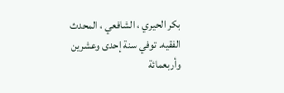بكر الحيري ، الشافعي ، المحدث الفقيه. توفي سنة إحدى وعشرين وأربعمائة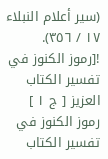(سير أعلام النبلاء ١٧ / ٣٥٦).
![رموز الكنوز في تفسير الكتاب العزيز [ ج ١ ] رموز الكنوز في تفسير الكتاب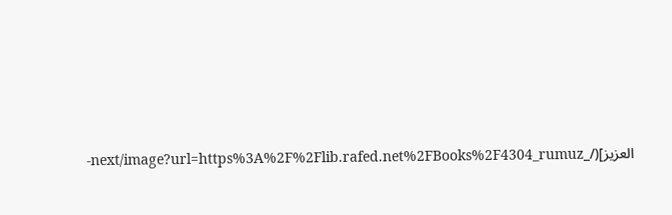العزيز](/_next/image?url=https%3A%2F%2Flib.rafed.net%2FBooks%2F4304_rumuz-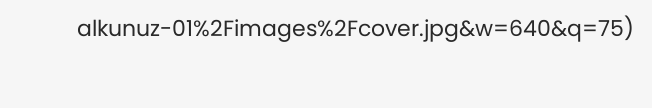alkunuz-01%2Fimages%2Fcover.jpg&w=640&q=75)